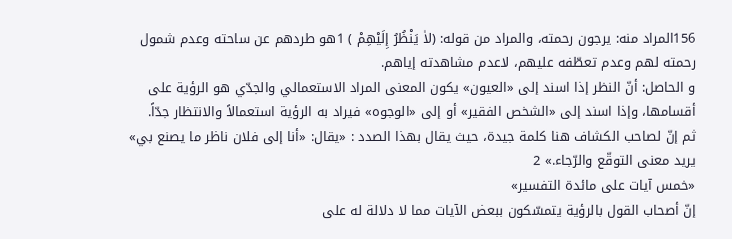156المراد منه: يرجون رحمته، والمراد من قوله: (لاٰ يَنْظُرُ إِلَيْهِمْ ) 1هو طردهم عن ساحته وعدم شمول رحمته لهم وعدم تعطّفه عليهم، لاعدم مشاهدته إياهم.
و الحاصل: أنّ النظر إذا اسند إلى «العيون» يكون المعنى المراد الاستعمالي والجدّي هو الرؤية على أقسامها، وإذا اسند إلى «الشخص الفقير» أو إلى «الوجوه» فيراد به الرؤية استعمالاً والانتظار جدّاً.
ثم إنّ لصاحب الكشاف هنا كلمة جيدة، حيث يقال بهذا الصدد : «يقال: «أنا إلى فلان ناظر ما يصنع بي» يريد معنى التوقّع والرّجاء.» 2
«خمس آيات على مائدة التفسير»
إنّ أصحاب القول بالرؤية يتمسّكون ببعض الآيات مما لا دلالة له على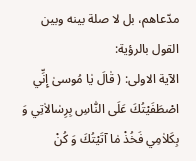مدّعاهم، بل لا صلة بينه وبين القول بالرؤية:
الآية الاولى: ( قٰالَ يٰا مُوسىٰ إِنِّي اصْطَفَيْتُكَ عَلَى النّٰاسِ بِرِسٰالاٰتِي وَ بِكَلاٰمِي فَخُذْ مٰا آتَيْتُكَ وَ كُنْ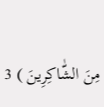مِنَ الشّٰاكِرِينَ ) 3